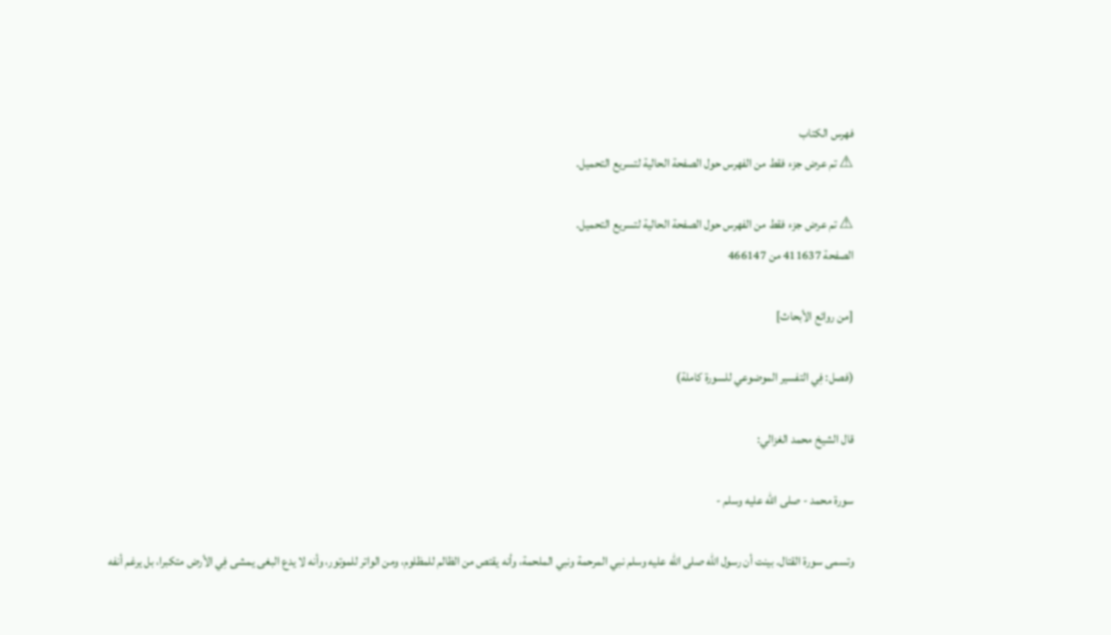فهرس الكتاب
⚠ تم عرض جزء فقط من الفهرس حول الصفحة الحالية لتسريع التحميل.

⚠ تم عرض جزء فقط من الفهرس حول الصفحة الحالية لتسريع التحميل.
الصفحة 411637 من 466147

[من روائع الأبحاث]

(فصل: فِي التفسير الموضوعي للسورة كاملة)

قال الشيخ محمد الغزالي:

سورة محمد - صلى الله عليه وسلم -

وتسمى سورة القتال. بينت أن رسول الله صلى الله عليه وسلم نبي المرحمة ونبي الملحمة، وأنه يقتص من الظالم للمظلوم، ومن الواتر للموتور، وأنه لا يدع البغى يمشى فِي الأرض متكبرا، بل يرغم أنفه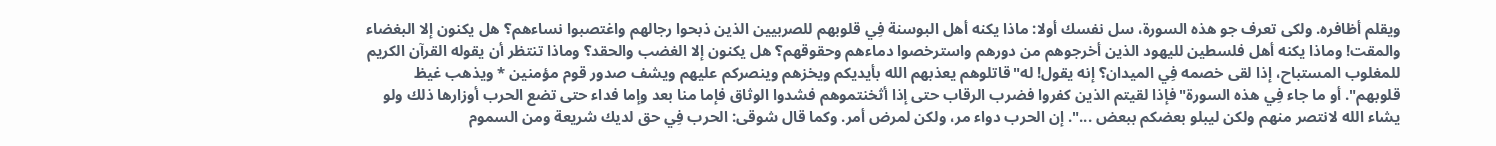ويقلم أظافره. ولكى تعرف جو هذه السورة، سل نفسك أولا: ماذا يكنه أهل البوسنة فِي قلوبهم للصربيين الذين ذبحوا رجالهم واغتصبوا نساءهم؟ هل يكنون إلا البغضاء والمقت! وماذا يكنه أهل فلسطين لليهود الذين أخرجوهم من دورهم واسترخصوا دماءهم وحقوقهم؟ هل يكنون إلا الغضب والحقد؟ وماذا تنتظر أن يقوله القرآن الكريم للمغلوب المستباح، إذا لقى خصمه فِي الميدان؟ إنه يقول! له"قاتلوهم يعذبهم الله بأيديكم ويخزهم وينصركم عليهم ويشف صدور قوم مؤمنين * ويذهب غيظ قلوبهم". أو ما جاء فِي هذه السورة"فإذا لقيتم الذين كفروا فضرب الرقاب حتى إذا أثخنتموهم فشدوا الوثاق فإما منا بعد وإما فداء حتى تضع الحرب أوزارها ذلك ولو يشاء الله لانتصر منهم ولكن ليبلو بعضكم ببعض ...". إن الحرب دواء مر، ولكن لمرض أمر. وكما قال شوقى: الحرب فِي حق لديك شريعة ومن السموم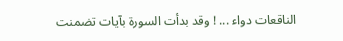الناقعات دواء ... ! وقد بدأت السورة بآيات تضمنت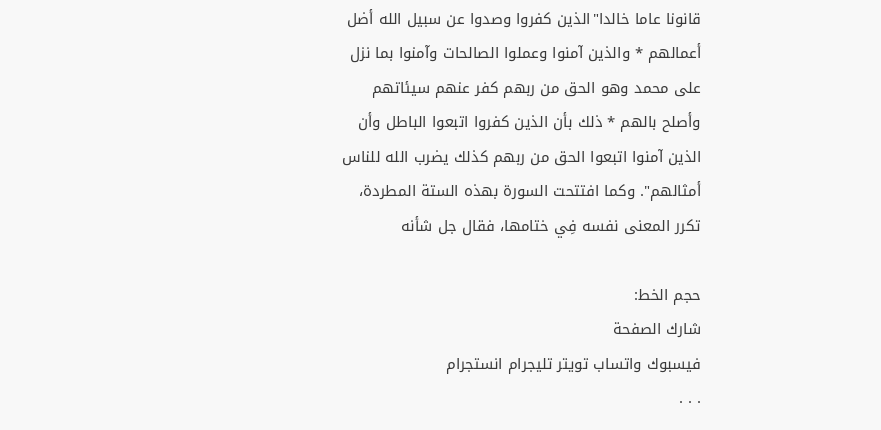قانونا عاما خالدا"الذين كفروا وصدوا عن سبيل الله أضل أعمالهم * والذين آمنوا وعملوا الصالحات وآمنوا بما نزل على محمد وهو الحق من ربهم كفر عنهم سيئاتهم وأصلح بالهم * ذلك بأن الذين كفروا اتبعوا الباطل وأن الذين آمنوا اتبعوا الحق من ربهم كذلك يضرب الله للناس أمثالهم". وكما افتتحت السورة بهذه الستة المطردة، تكرر المعنى نفسه فِي ختامها، فقال جل شأنه

حجم الخط:
شارك الصفحة
فيسبوك واتساب تويتر تليجرام انستجرام
. . .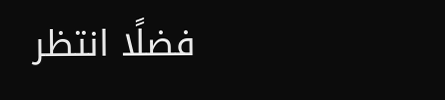فضلًا انتظر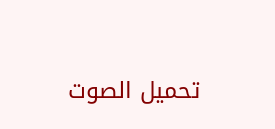تحميل الصوت